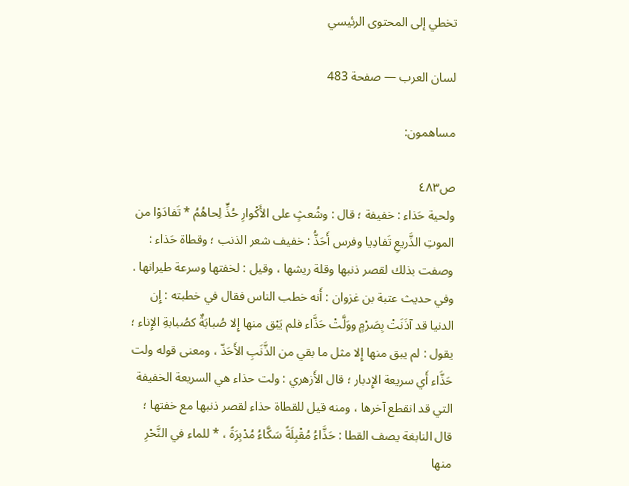تخطي إلى المحتوى الرئيسي

لسان العرب — صفحة 483

مساهمون:

ص٤٨٣
ولحية حَذاء : خفيفة ؛ قال : وشُعثٍ على الأَكْوارِ حُذٍّ لِحاهُمُ * تَفادَوْا من الموتِ الذَّريعِ تَفادِيا وفرس أَحَذُّ : خفيف شعر الذنب ؛ وقطاة حَذاء : وصفت بذلك لقصر ذنبها وقلة ريشها ، وقيل : لخفتها وسرعة طيرانها . وفي حديث عتبة بن غزوان : أَنه خطب الناس فقال في خطبته : إِن الدنيا قد آذَنَتْ بِصَرْمٍ ووَلَّتْ حَذَّاء فلم يَبْق منها إِلا صُبابَةٌ كصُبابةِ الإِناء ؛ يقول : لم يبق منها إِلا مثل ما بقي من الذَّنَبِ الأَحَذّ ، ومعنى قوله ولت حَذَّاء أَي سريعة الإِدبار ؛ قال الأَزهري : ولت حذاء هي السريعة الخفيفة التي قد انقطع آخرها ، ومنه قيل للقطاة حذاء لقصر ذنبها مع خفتها ؛ قال النابغة يصف القطا : حَذَّاءُ مُقْبِلَةً سَكَّاءُ مُدْبِرَةً ، * للماء في النَّحْرِ منها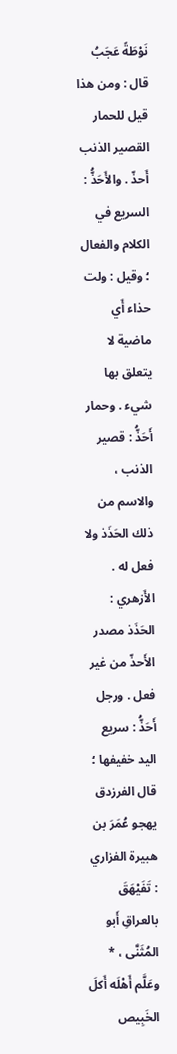نَوْطَةً عَجَبُ قال : ومن هذا قيل للحمار القصير الذنب أَحذّ . والأَحَذُّ : السريع في الكلام والفعال ؛ وقيل : ولت حذاء أَي ماضية لا يتعلق بها شيء . وحمار أَحَذُّ : قصير الذنب ، والاسم من ذلك الحَذَذ ولا فعل له . الأَزهري : الحَذَذ مصدر الأَحذّ من غير فعل . ورجل أَحَذُّ : سريع اليد خفيفها ؛ قال الفرزدق يهجو عُمَرَ بن هبيرة الفزاري : تَفَيْهَقَ بالعراقِ أَبو المُثَنَّى ، * وعَلَّم أَهْلَه أَكلَ الخَبِيص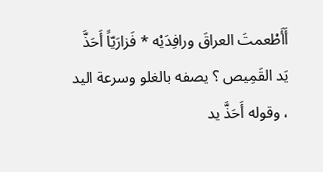أَأَطْعمتَ العراقَ ورافِدَيْه * فَزارَيّاً أَحَذَّ يَد القَمِيص ؟ يصفه بالغلو وسرعة اليد ، وقوله أَحَذَّ يد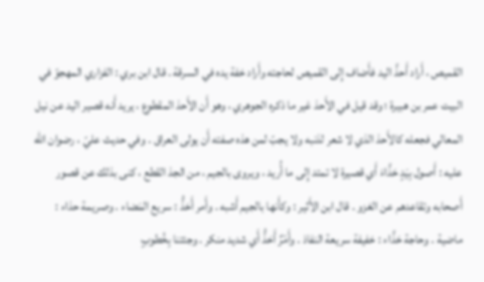القميص ، أَراد أَحذَّ اليد فأَضاف إِلى القميص لحاجته وأَراد خفة يده في السرقة . قال ابن بري : الفزاري المهجوّ في البيت عمر بن هبيرة ؛ وقد قيل في الأَحذ غير ما ذكره الجوهري ، وهو أَن الأَحذ المقطوع ، يريد أَنه قصير اليد عن نيل المعالي فجعله كالأَحذ الذي لا شعر لذنبه ولا يجبّ لمن هذه صفته أَن يولى العراق . وفي حديث عليّ ، رضوان الله عليه : أَصول بِيَدٍ حَذَّاءَ أَي قصيرة لا تمتد إِلى ما أُريد ، ويروى بالجيم ، من الجذ القطع ، كنى بذلك عن قصور أَصحابه وتقاعدهم عن الغزو . قال ابن الأَثير : وكأَنها بالجيم أَشبه . وأَمر أَحَذُّ : سريع المَضاء . وصريمة حذاء : ماضية . وحاجة حَذَّاء : خفيفة سريعة النفاذ . وأَمْرٌ أَحَذُّ أَي شديد منكر . وجئتنا بِخُطوبٍ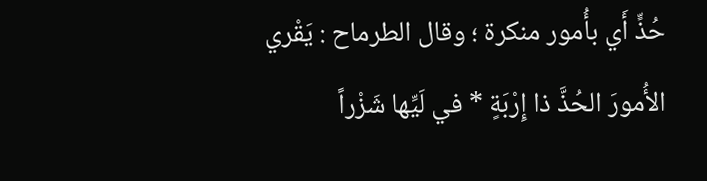حُذٍّ أَي بأُمور منكرة ؛ وقال الطرماح : يَقْري الأُمورَ الحُذَّ ذا إِرْبَةٍ * في لَيِّها شَزْراً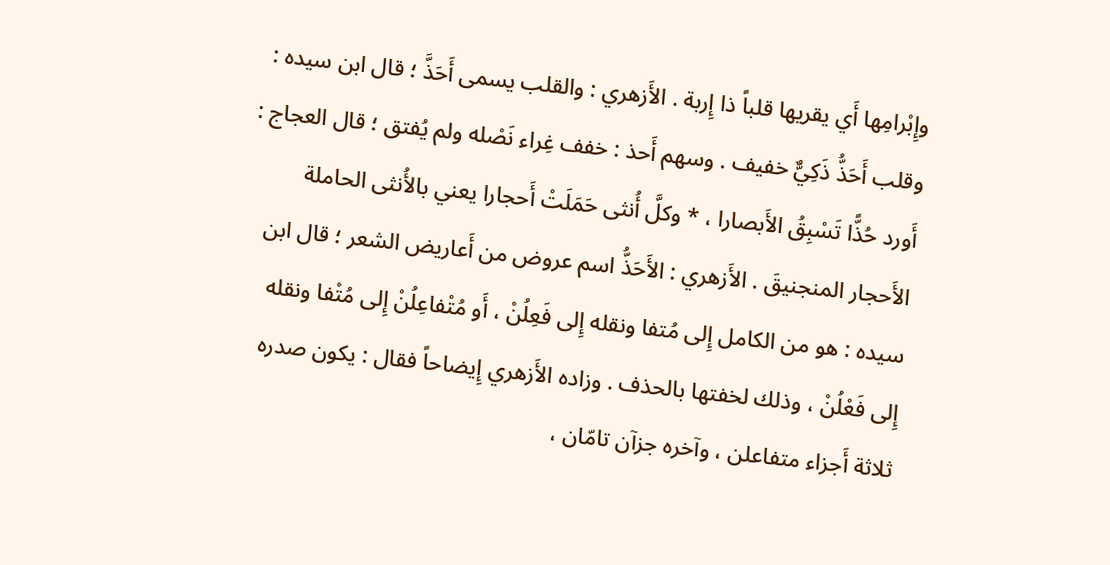وإِبْرامِها أَي يقريها قلباً ذا إِربة . الأَزهري : والقلب يسمى أَحَذَّ ؛ قال ابن سيده : وقلب أَحَذُّ ذَكِيٌّ خفيف . وسهم أَحذ : خفف غِراء نَصْله ولم يُفتق ؛ قال العجاج : أَورد حُذًّا تَسْبِقُ الأَبصارا ، * وكلَّ أُنثى حَمَلَتْ أَحجارا يعني بالأُنثى الحاملة الأَحجار المنجنيقَ . الأَزهري : الأَحَذُّ اسم عروض من أَعاريض الشعر ؛ قال ابن سيده : هو من الكامل إِلى مُتفا ونقله إِلى فَعِلُنْ ، أَو مُتْفاعِلُنْ إِلى مُتْفا ونقله إِلى فَعْلُنْ ، وذلك لخفتها بالحذف . وزاده الأَزهري إِيضاحاً فقال : يكون صدره ثلاثة أَجزاء متفاعلن ، وآخره جزآن تامّان ،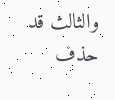والثالث قد حذف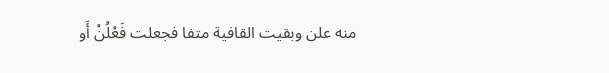منه علن وبقيت القافية متفا فجعلت فَعْلُنْ أَو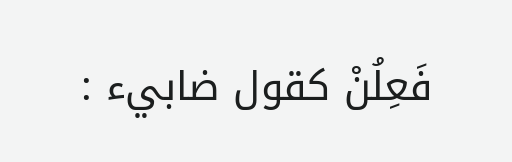فَعِلُنْ كقول ضابيء :